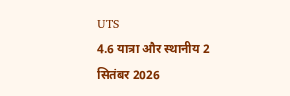UTS
4.6 यात्रा और स्थानीय 2 सितंबर 2026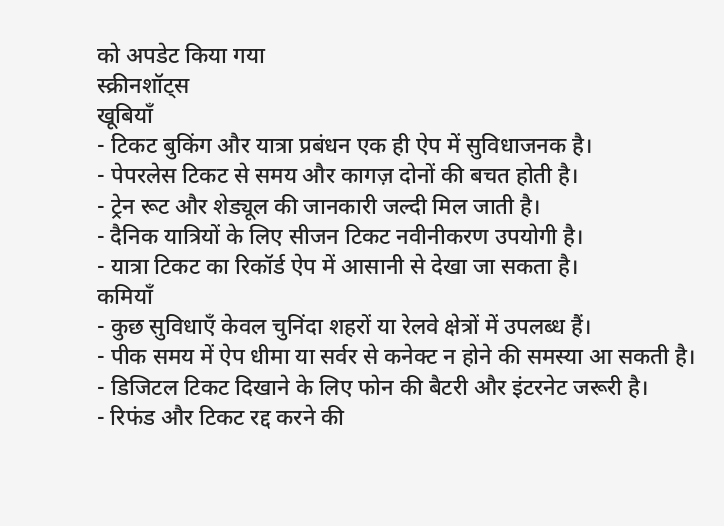को अपडेट किया गया
स्क्रीनशॉट्स
खूबियाँ
- टिकट बुकिंग और यात्रा प्रबंधन एक ही ऐप में सुविधाजनक है।
- पेपरलेस टिकट से समय और कागज़ दोनों की बचत होती है।
- ट्रेन रूट और शेड्यूल की जानकारी जल्दी मिल जाती है।
- दैनिक यात्रियों के लिए सीजन टिकट नवीनीकरण उपयोगी है।
- यात्रा टिकट का रिकॉर्ड ऐप में आसानी से देखा जा सकता है।
कमियाँ
- कुछ सुविधाएँ केवल चुनिंदा शहरों या रेलवे क्षेत्रों में उपलब्ध हैं।
- पीक समय में ऐप धीमा या सर्वर से कनेक्ट न होने की समस्या आ सकती है।
- डिजिटल टिकट दिखाने के लिए फोन की बैटरी और इंटरनेट जरूरी है।
- रिफंड और टिकट रद्द करने की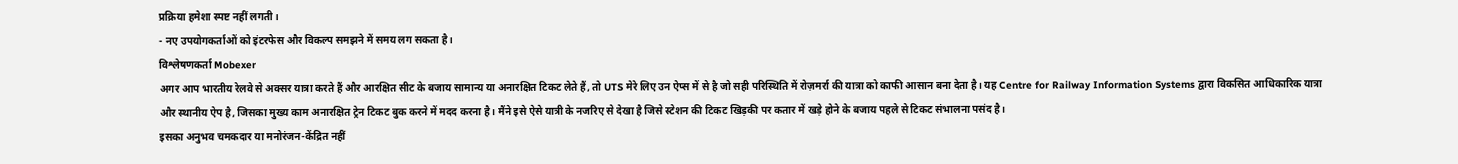प्रक्रिया हमेशा स्पष्ट नहीं लगती।
- नए उपयोगकर्ताओं को इंटरफेस और विकल्प समझने में समय लग सकता है।
विश्लेषणकर्ता Mobexer
अगर आप भारतीय रेलवे से अक्सर यात्रा करते हैं और आरक्षित सीट के बजाय सामान्य या अनारक्षित टिकट लेते हैं, तो UTS मेरे लिए उन ऐप्स में से है जो सही परिस्थिति में रोज़मर्रा की यात्रा को काफी आसान बना देता है। यह Centre for Railway Information Systems द्वारा विकसित आधिकारिक यात्रा और स्थानीय ऐप है, जिसका मुख्य काम अनारक्षित ट्रेन टिकट बुक करने में मदद करना है। मैंने इसे ऐसे यात्री के नजरिए से देखा है जिसे स्टेशन की टिकट खिड़की पर कतार में खड़े होने के बजाय पहले से टिकट संभालना पसंद है।
इसका अनुभव चमकदार या मनोरंजन-केंद्रित नहीं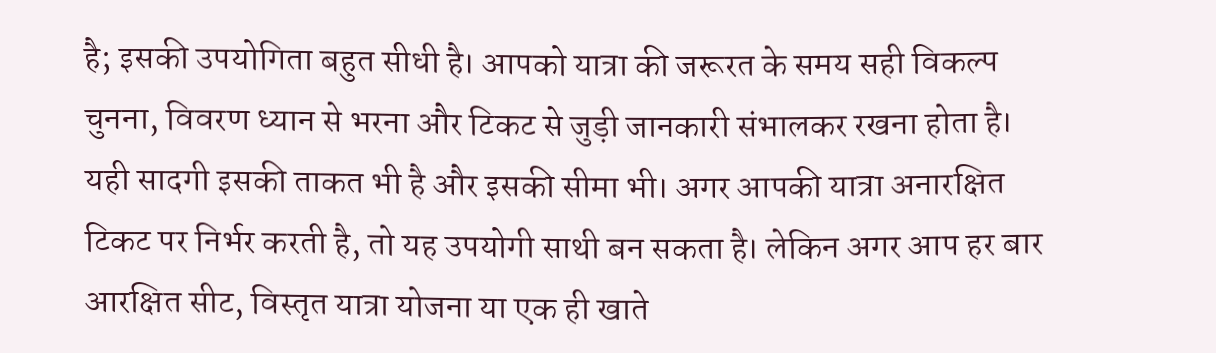है; इसकी उपयोगिता बहुत सीधी है। आपको यात्रा की जरूरत के समय सही विकल्प चुनना, विवरण ध्यान से भरना और टिकट से जुड़ी जानकारी संभालकर रखना होता है। यही सादगी इसकी ताकत भी है और इसकी सीमा भी। अगर आपकी यात्रा अनारक्षित टिकट पर निर्भर करती है, तो यह उपयोगी साथी बन सकता है। लेकिन अगर आप हर बार आरक्षित सीट, विस्तृत यात्रा योजना या एक ही खाते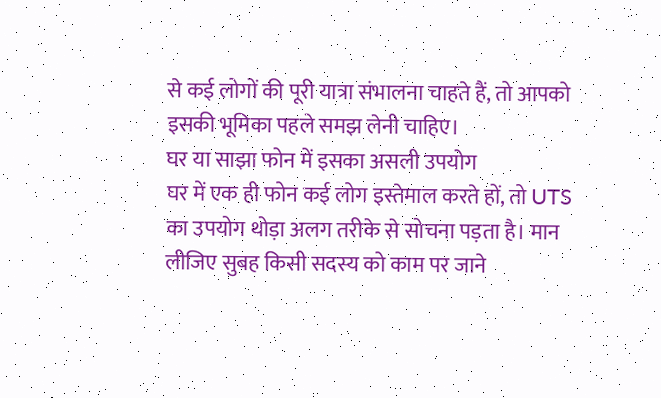से कई लोगों की पूरी यात्रा संभालना चाहते हैं, तो आपको इसकी भूमिका पहले समझ लेनी चाहिए।
घर या साझा फोन में इसका असली उपयोग
घर में एक ही फोन कई लोग इस्तेमाल करते हों, तो UTS का उपयोग थोड़ा अलग तरीके से सोचना पड़ता है। मान लीजिए सुबह किसी सदस्य को काम पर जाने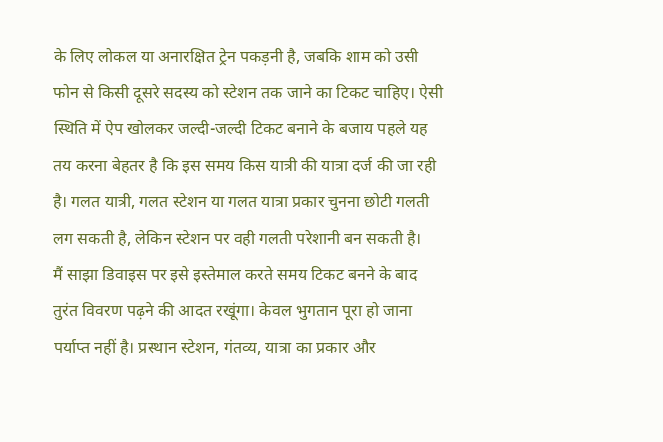के लिए लोकल या अनारक्षित ट्रेन पकड़नी है, जबकि शाम को उसी फोन से किसी दूसरे सदस्य को स्टेशन तक जाने का टिकट चाहिए। ऐसी स्थिति में ऐप खोलकर जल्दी-जल्दी टिकट बनाने के बजाय पहले यह तय करना बेहतर है कि इस समय किस यात्री की यात्रा दर्ज की जा रही है। गलत यात्री, गलत स्टेशन या गलत यात्रा प्रकार चुनना छोटी गलती लग सकती है, लेकिन स्टेशन पर वही गलती परेशानी बन सकती है।
मैं साझा डिवाइस पर इसे इस्तेमाल करते समय टिकट बनने के बाद तुरंत विवरण पढ़ने की आदत रखूंगा। केवल भुगतान पूरा हो जाना पर्याप्त नहीं है। प्रस्थान स्टेशन, गंतव्य, यात्रा का प्रकार और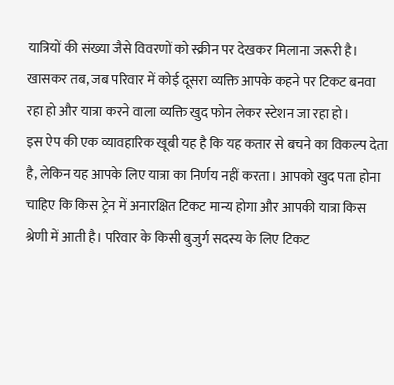यात्रियों की संख्या जैसे विवरणों को स्क्रीन पर देखकर मिलाना जरूरी है। खासकर तब, जब परिवार में कोई दूसरा व्यक्ति आपके कहने पर टिकट बनवा रहा हो और यात्रा करने वाला व्यक्ति खुद फोन लेकर स्टेशन जा रहा हो।
इस ऐप की एक व्यावहारिक खूबी यह है कि यह कतार से बचने का विकल्प देता है, लेकिन यह आपके लिए यात्रा का निर्णय नहीं करता। आपको खुद पता होना चाहिए कि किस ट्रेन में अनारक्षित टिकट मान्य होगा और आपकी यात्रा किस श्रेणी में आती है। परिवार के किसी बुजुर्ग सदस्य के लिए टिकट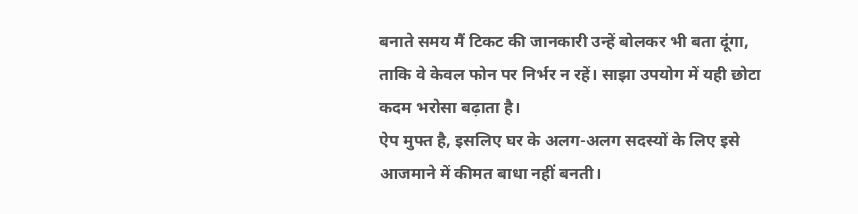बनाते समय मैं टिकट की जानकारी उन्हें बोलकर भी बता दूंगा, ताकि वे केवल फोन पर निर्भर न रहें। साझा उपयोग में यही छोटा कदम भरोसा बढ़ाता है।
ऐप मुफ्त है, इसलिए घर के अलग-अलग सदस्यों के लिए इसे आजमाने में कीमत बाधा नहीं बनती।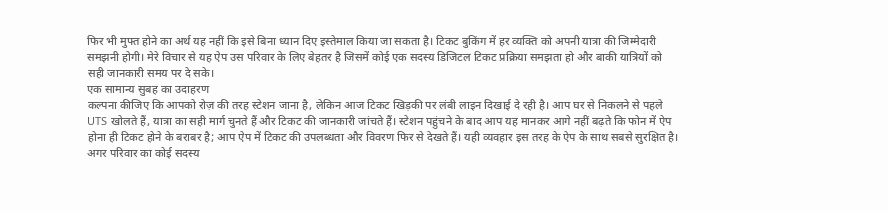फिर भी मुफ्त होने का अर्थ यह नहीं कि इसे बिना ध्यान दिए इस्तेमाल किया जा सकता है। टिकट बुकिंग में हर व्यक्ति को अपनी यात्रा की जिम्मेदारी समझनी होगी। मेरे विचार से यह ऐप उस परिवार के लिए बेहतर है जिसमें कोई एक सदस्य डिजिटल टिकट प्रक्रिया समझता हो और बाकी यात्रियों को सही जानकारी समय पर दे सके।
एक सामान्य सुबह का उदाहरण
कल्पना कीजिए कि आपको रोज़ की तरह स्टेशन जाना है, लेकिन आज टिकट खिड़की पर लंबी लाइन दिखाई दे रही है। आप घर से निकलने से पहले UTS खोलते हैं, यात्रा का सही मार्ग चुनते हैं और टिकट की जानकारी जांचते हैं। स्टेशन पहुंचने के बाद आप यह मानकर आगे नहीं बढ़ते कि फोन में ऐप होना ही टिकट होने के बराबर है; आप ऐप में टिकट की उपलब्धता और विवरण फिर से देखते हैं। यही व्यवहार इस तरह के ऐप के साथ सबसे सुरक्षित है।
अगर परिवार का कोई सदस्य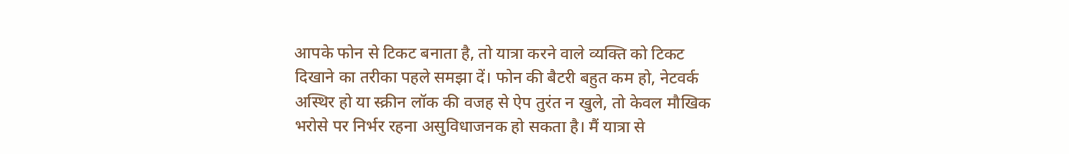आपके फोन से टिकट बनाता है, तो यात्रा करने वाले व्यक्ति को टिकट दिखाने का तरीका पहले समझा दें। फोन की बैटरी बहुत कम हो, नेटवर्क अस्थिर हो या स्क्रीन लॉक की वजह से ऐप तुरंत न खुले, तो केवल मौखिक भरोसे पर निर्भर रहना असुविधाजनक हो सकता है। मैं यात्रा से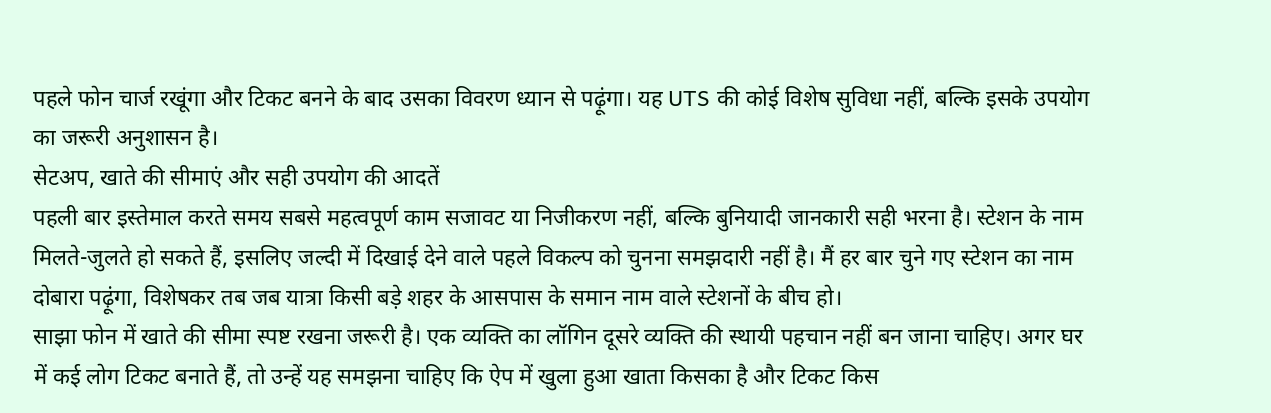पहले फोन चार्ज रखूंगा और टिकट बनने के बाद उसका विवरण ध्यान से पढ़ूंगा। यह UTS की कोई विशेष सुविधा नहीं, बल्कि इसके उपयोग का जरूरी अनुशासन है।
सेटअप, खाते की सीमाएं और सही उपयोग की आदतें
पहली बार इस्तेमाल करते समय सबसे महत्वपूर्ण काम सजावट या निजीकरण नहीं, बल्कि बुनियादी जानकारी सही भरना है। स्टेशन के नाम मिलते-जुलते हो सकते हैं, इसलिए जल्दी में दिखाई देने वाले पहले विकल्प को चुनना समझदारी नहीं है। मैं हर बार चुने गए स्टेशन का नाम दोबारा पढ़ूंगा, विशेषकर तब जब यात्रा किसी बड़े शहर के आसपास के समान नाम वाले स्टेशनों के बीच हो।
साझा फोन में खाते की सीमा स्पष्ट रखना जरूरी है। एक व्यक्ति का लॉगिन दूसरे व्यक्ति की स्थायी पहचान नहीं बन जाना चाहिए। अगर घर में कई लोग टिकट बनाते हैं, तो उन्हें यह समझना चाहिए कि ऐप में खुला हुआ खाता किसका है और टिकट किस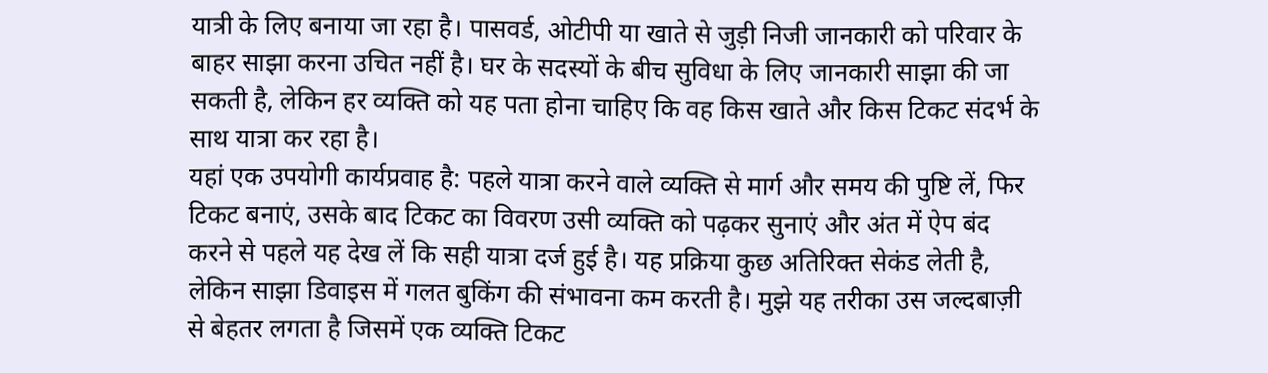यात्री के लिए बनाया जा रहा है। पासवर्ड, ओटीपी या खाते से जुड़ी निजी जानकारी को परिवार के बाहर साझा करना उचित नहीं है। घर के सदस्यों के बीच सुविधा के लिए जानकारी साझा की जा सकती है, लेकिन हर व्यक्ति को यह पता होना चाहिए कि वह किस खाते और किस टिकट संदर्भ के साथ यात्रा कर रहा है।
यहां एक उपयोगी कार्यप्रवाह है: पहले यात्रा करने वाले व्यक्ति से मार्ग और समय की पुष्टि लें, फिर टिकट बनाएं, उसके बाद टिकट का विवरण उसी व्यक्ति को पढ़कर सुनाएं और अंत में ऐप बंद करने से पहले यह देख लें कि सही यात्रा दर्ज हुई है। यह प्रक्रिया कुछ अतिरिक्त सेकंड लेती है, लेकिन साझा डिवाइस में गलत बुकिंग की संभावना कम करती है। मुझे यह तरीका उस जल्दबाज़ी से बेहतर लगता है जिसमें एक व्यक्ति टिकट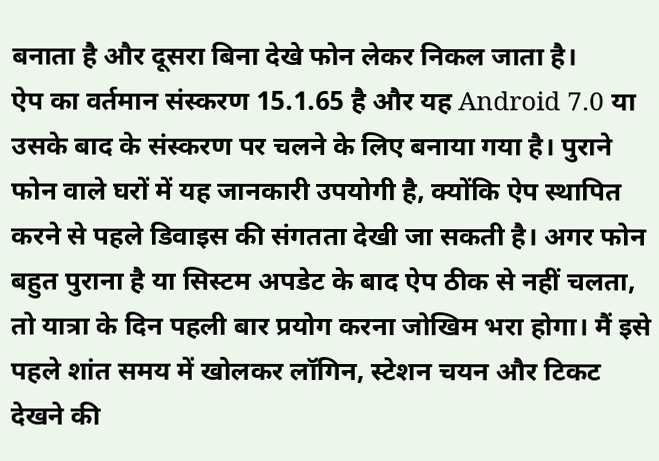बनाता है और दूसरा बिना देखे फोन लेकर निकल जाता है।
ऐप का वर्तमान संस्करण 15.1.65 है और यह Android 7.0 या उसके बाद के संस्करण पर चलने के लिए बनाया गया है। पुराने फोन वाले घरों में यह जानकारी उपयोगी है, क्योंकि ऐप स्थापित करने से पहले डिवाइस की संगतता देखी जा सकती है। अगर फोन बहुत पुराना है या सिस्टम अपडेट के बाद ऐप ठीक से नहीं चलता, तो यात्रा के दिन पहली बार प्रयोग करना जोखिम भरा होगा। मैं इसे पहले शांत समय में खोलकर लॉगिन, स्टेशन चयन और टिकट देखने की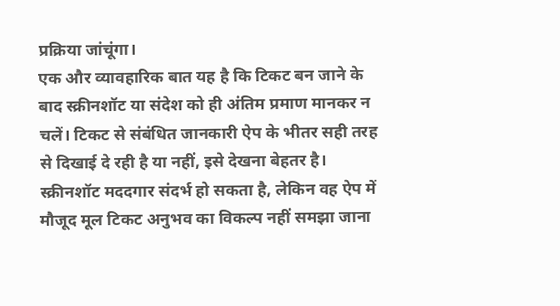प्रक्रिया जांचूंगा।
एक और व्यावहारिक बात यह है कि टिकट बन जाने के बाद स्क्रीनशॉट या संदेश को ही अंतिम प्रमाण मानकर न चलें। टिकट से संबंधित जानकारी ऐप के भीतर सही तरह से दिखाई दे रही है या नहीं, इसे देखना बेहतर है। स्क्रीनशॉट मददगार संदर्भ हो सकता है, लेकिन वह ऐप में मौजूद मूल टिकट अनुभव का विकल्प नहीं समझा जाना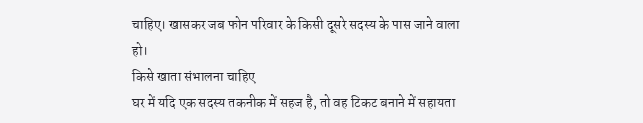चाहिए। खासकर जब फोन परिवार के किसी दूसरे सदस्य के पास जाने वाला हो।
किसे खाता संभालना चाहिए
घर में यदि एक सदस्य तकनीक में सहज है, तो वह टिकट बनाने में सहायता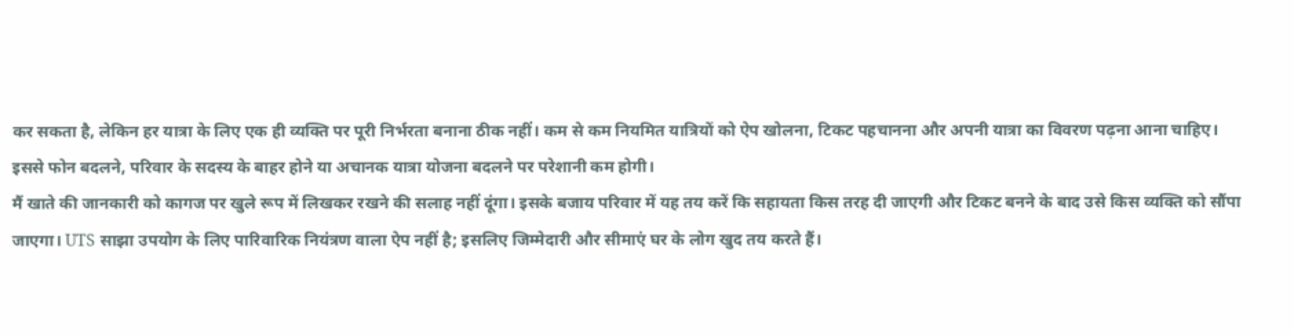कर सकता है, लेकिन हर यात्रा के लिए एक ही व्यक्ति पर पूरी निर्भरता बनाना ठीक नहीं। कम से कम नियमित यात्रियों को ऐप खोलना, टिकट पहचानना और अपनी यात्रा का विवरण पढ़ना आना चाहिए। इससे फोन बदलने, परिवार के सदस्य के बाहर होने या अचानक यात्रा योजना बदलने पर परेशानी कम होगी।
मैं खाते की जानकारी को कागज पर खुले रूप में लिखकर रखने की सलाह नहीं दूंगा। इसके बजाय परिवार में यह तय करें कि सहायता किस तरह दी जाएगी और टिकट बनने के बाद उसे किस व्यक्ति को सौंपा जाएगा। UTS साझा उपयोग के लिए पारिवारिक नियंत्रण वाला ऐप नहीं है; इसलिए जिम्मेदारी और सीमाएं घर के लोग खुद तय करते हैं।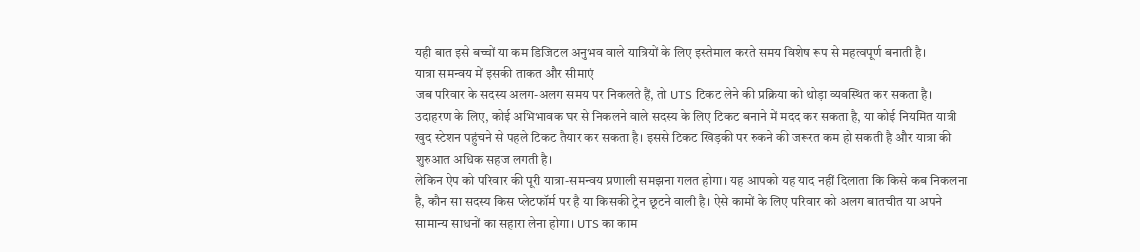यही बात इसे बच्चों या कम डिजिटल अनुभव वाले यात्रियों के लिए इस्तेमाल करते समय विशेष रूप से महत्वपूर्ण बनाती है।
यात्रा समन्वय में इसकी ताकत और सीमाएं
जब परिवार के सदस्य अलग-अलग समय पर निकलते हैं, तो UTS टिकट लेने की प्रक्रिया को थोड़ा व्यवस्थित कर सकता है। उदाहरण के लिए, कोई अभिभावक घर से निकलने वाले सदस्य के लिए टिकट बनाने में मदद कर सकता है, या कोई नियमित यात्री खुद स्टेशन पहुंचने से पहले टिकट तैयार कर सकता है। इससे टिकट खिड़की पर रुकने की जरूरत कम हो सकती है और यात्रा की शुरुआत अधिक सहज लगती है।
लेकिन ऐप को परिवार की पूरी यात्रा-समन्वय प्रणाली समझना गलत होगा। यह आपको यह याद नहीं दिलाता कि किसे कब निकलना है, कौन सा सदस्य किस प्लेटफॉर्म पर है या किसकी ट्रेन छूटने वाली है। ऐसे कामों के लिए परिवार को अलग बातचीत या अपने सामान्य साधनों का सहारा लेना होगा। UTS का काम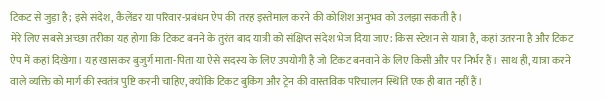टिकट से जुड़ा है; इसे संदेश, कैलेंडर या परिवार-प्रबंधन ऐप की तरह इस्तेमाल करने की कोशिश अनुभव को उलझा सकती है।
मेरे लिए सबसे अच्छा तरीका यह होगा कि टिकट बनने के तुरंत बाद यात्री को संक्षिप्त संदेश भेज दिया जाए: किस स्टेशन से यात्रा है, कहां उतरना है और टिकट ऐप में कहां दिखेगा। यह खासकर बुजुर्ग माता-पिता या ऐसे सदस्य के लिए उपयोगी है जो टिकट बनवाने के लिए किसी और पर निर्भर हैं। साथ ही, यात्रा करने वाले व्यक्ति को मार्ग की स्वतंत्र पुष्टि करनी चाहिए, क्योंकि टिकट बुकिंग और ट्रेन की वास्तविक परिचालन स्थिति एक ही बात नहीं हैं।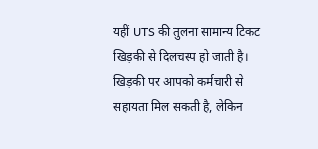यहीं UTS की तुलना सामान्य टिकट खिड़की से दिलचस्प हो जाती है। खिड़की पर आपको कर्मचारी से सहायता मिल सकती है, लेकिन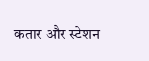कतार और स्टेशन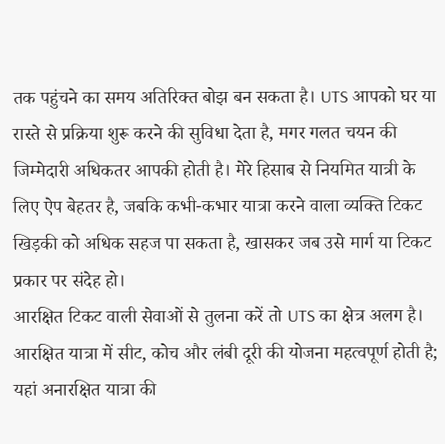तक पहुंचने का समय अतिरिक्त बोझ बन सकता है। UTS आपको घर या रास्ते से प्रक्रिया शुरू करने की सुविधा देता है, मगर गलत चयन की जिम्मेदारी अधिकतर आपकी होती है। मेरे हिसाब से नियमित यात्री के लिए ऐप बेहतर है, जबकि कभी-कभार यात्रा करने वाला व्यक्ति टिकट खिड़की को अधिक सहज पा सकता है, खासकर जब उसे मार्ग या टिकट प्रकार पर संदेह हो।
आरक्षित टिकट वाली सेवाओं से तुलना करें तो UTS का क्षेत्र अलग है। आरक्षित यात्रा में सीट, कोच और लंबी दूरी की योजना महत्वपूर्ण होती है; यहां अनारक्षित यात्रा की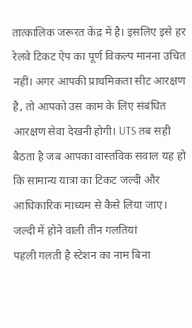तात्कालिक जरूरत केंद्र में है। इसलिए इसे हर रेलवे टिकट ऐप का पूर्ण विकल्प मानना उचित नहीं। अगर आपकी प्राथमिकता सीट आरक्षण है, तो आपको उस काम के लिए संबंधित आरक्षण सेवा देखनी होगी। UTS तब सही बैठता है जब आपका वास्तविक सवाल यह हो कि सामान्य यात्रा का टिकट जल्दी और आधिकारिक माध्यम से कैसे लिया जाए।
जल्दी में होने वाली तीन गलतियां
पहली गलती है स्टेशन का नाम बिना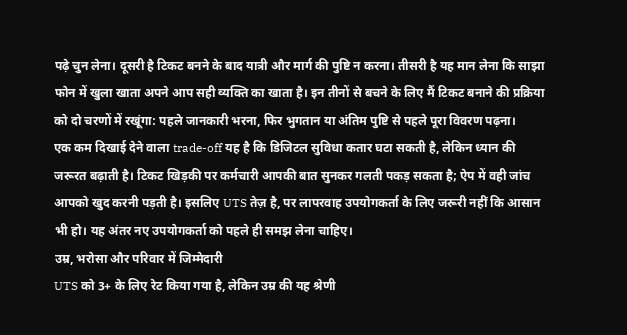पढ़े चुन लेना। दूसरी है टिकट बनने के बाद यात्री और मार्ग की पुष्टि न करना। तीसरी है यह मान लेना कि साझा फोन में खुला खाता अपने आप सही व्यक्ति का खाता है। इन तीनों से बचने के लिए मैं टिकट बनाने की प्रक्रिया को दो चरणों में रखूंगा: पहले जानकारी भरना, फिर भुगतान या अंतिम पुष्टि से पहले पूरा विवरण पढ़ना।
एक कम दिखाई देने वाला trade-off यह है कि डिजिटल सुविधा कतार घटा सकती है, लेकिन ध्यान की जरूरत बढ़ाती है। टिकट खिड़की पर कर्मचारी आपकी बात सुनकर गलती पकड़ सकता है; ऐप में वही जांच आपको खुद करनी पड़ती है। इसलिए UTS तेज़ है, पर लापरवाह उपयोगकर्ता के लिए जरूरी नहीं कि आसान भी हो। यह अंतर नए उपयोगकर्ता को पहले ही समझ लेना चाहिए।
उम्र, भरोसा और परिवार में जिम्मेदारी
UTS को 3+ के लिए रेट किया गया है, लेकिन उम्र की यह श्रेणी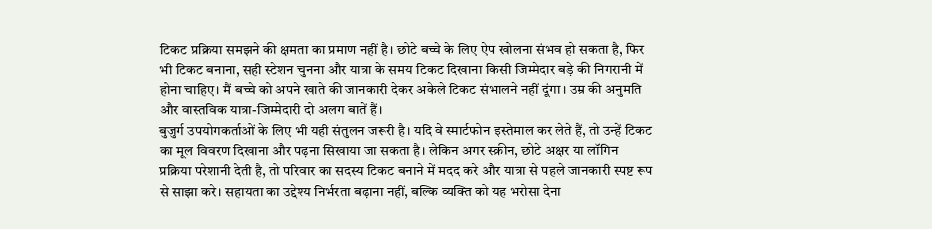टिकट प्रक्रिया समझने की क्षमता का प्रमाण नहीं है। छोटे बच्चे के लिए ऐप खोलना संभव हो सकता है, फिर भी टिकट बनाना, सही स्टेशन चुनना और यात्रा के समय टिकट दिखाना किसी जिम्मेदार बड़े की निगरानी में होना चाहिए। मैं बच्चे को अपने खाते की जानकारी देकर अकेले टिकट संभालने नहीं दूंगा। उम्र की अनुमति और वास्तविक यात्रा-जिम्मेदारी दो अलग बातें हैं।
बुजुर्ग उपयोगकर्ताओं के लिए भी यही संतुलन जरूरी है। यदि वे स्मार्टफोन इस्तेमाल कर लेते हैं, तो उन्हें टिकट का मूल विवरण दिखाना और पढ़ना सिखाया जा सकता है। लेकिन अगर स्क्रीन, छोटे अक्षर या लॉगिन प्रक्रिया परेशानी देती है, तो परिवार का सदस्य टिकट बनाने में मदद करे और यात्रा से पहले जानकारी स्पष्ट रूप से साझा करे। सहायता का उद्देश्य निर्भरता बढ़ाना नहीं, बल्कि व्यक्ति को यह भरोसा देना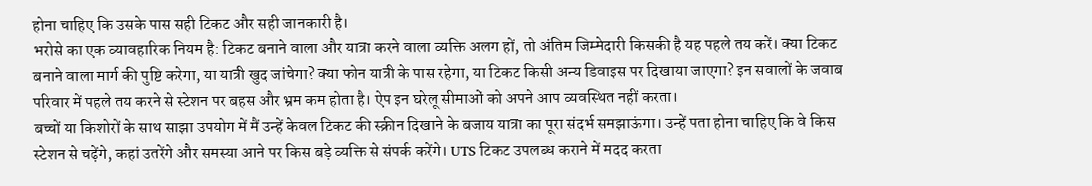होना चाहिए कि उसके पास सही टिकट और सही जानकारी है।
भरोसे का एक व्यावहारिक नियम है: टिकट बनाने वाला और यात्रा करने वाला व्यक्ति अलग हों, तो अंतिम जिम्मेदारी किसकी है यह पहले तय करें। क्या टिकट बनाने वाला मार्ग की पुष्टि करेगा, या यात्री खुद जांचेगा? क्या फोन यात्री के पास रहेगा, या टिकट किसी अन्य डिवाइस पर दिखाया जाएगा? इन सवालों के जवाब परिवार में पहले तय करने से स्टेशन पर बहस और भ्रम कम होता है। ऐप इन घरेलू सीमाओं को अपने आप व्यवस्थित नहीं करता।
बच्चों या किशोरों के साथ साझा उपयोग में मैं उन्हें केवल टिकट की स्क्रीन दिखाने के बजाय यात्रा का पूरा संदर्भ समझाऊंगा। उन्हें पता होना चाहिए कि वे किस स्टेशन से चढ़ेंगे, कहां उतरेंगे और समस्या आने पर किस बड़े व्यक्ति से संपर्क करेंगे। UTS टिकट उपलब्ध कराने में मदद करता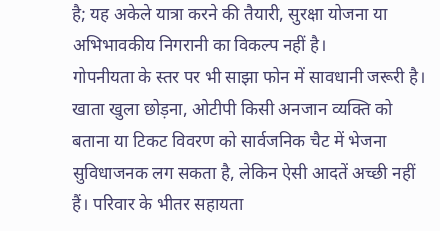है; यह अकेले यात्रा करने की तैयारी, सुरक्षा योजना या अभिभावकीय निगरानी का विकल्प नहीं है।
गोपनीयता के स्तर पर भी साझा फोन में सावधानी जरूरी है। खाता खुला छोड़ना, ओटीपी किसी अनजान व्यक्ति को बताना या टिकट विवरण को सार्वजनिक चैट में भेजना सुविधाजनक लग सकता है, लेकिन ऐसी आदतें अच्छी नहीं हैं। परिवार के भीतर सहायता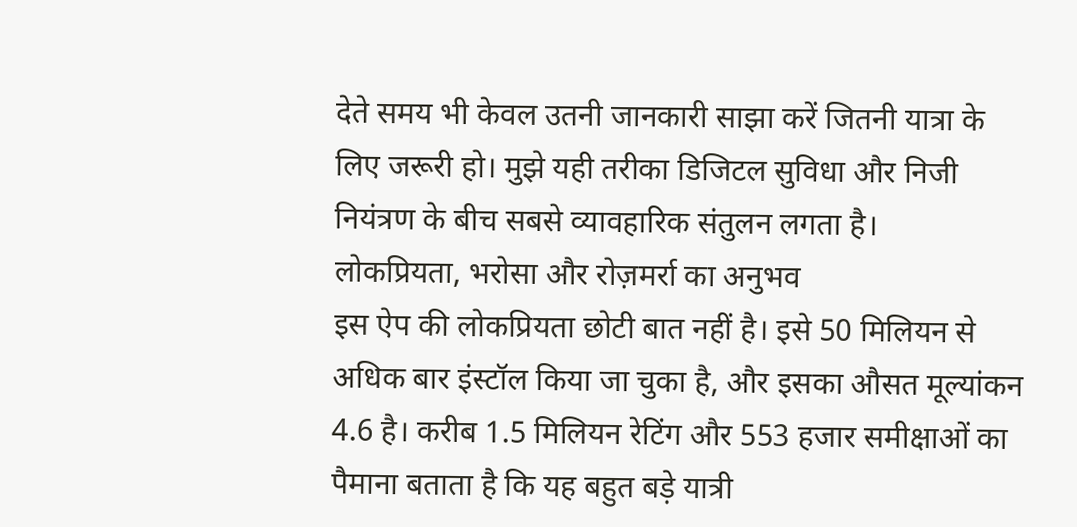देते समय भी केवल उतनी जानकारी साझा करें जितनी यात्रा के लिए जरूरी हो। मुझे यही तरीका डिजिटल सुविधा और निजी नियंत्रण के बीच सबसे व्यावहारिक संतुलन लगता है।
लोकप्रियता, भरोसा और रोज़मर्रा का अनुभव
इस ऐप की लोकप्रियता छोटी बात नहीं है। इसे 50 मिलियन से अधिक बार इंस्टॉल किया जा चुका है, और इसका औसत मूल्यांकन 4.6 है। करीब 1.5 मिलियन रेटिंग और 553 हजार समीक्षाओं का पैमाना बताता है कि यह बहुत बड़े यात्री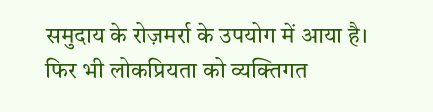समुदाय के रोज़मर्रा के उपयोग में आया है। फिर भी लोकप्रियता को व्यक्तिगत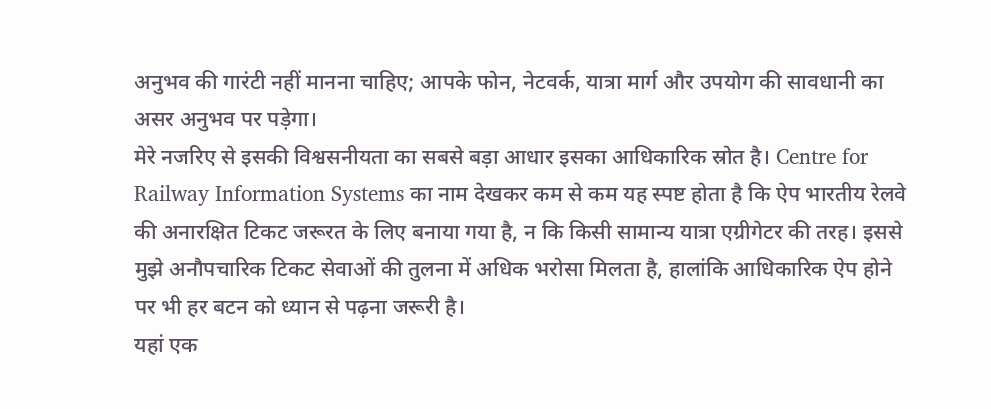अनुभव की गारंटी नहीं मानना चाहिए; आपके फोन, नेटवर्क, यात्रा मार्ग और उपयोग की सावधानी का असर अनुभव पर पड़ेगा।
मेरे नजरिए से इसकी विश्वसनीयता का सबसे बड़ा आधार इसका आधिकारिक स्रोत है। Centre for Railway Information Systems का नाम देखकर कम से कम यह स्पष्ट होता है कि ऐप भारतीय रेलवे की अनारक्षित टिकट जरूरत के लिए बनाया गया है, न कि किसी सामान्य यात्रा एग्रीगेटर की तरह। इससे मुझे अनौपचारिक टिकट सेवाओं की तुलना में अधिक भरोसा मिलता है, हालांकि आधिकारिक ऐप होने पर भी हर बटन को ध्यान से पढ़ना जरूरी है।
यहां एक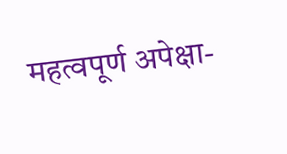महत्वपूर्ण अपेक्षा-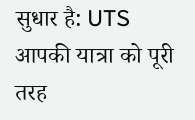सुधार है: UTS आपकी यात्रा को पूरी तरह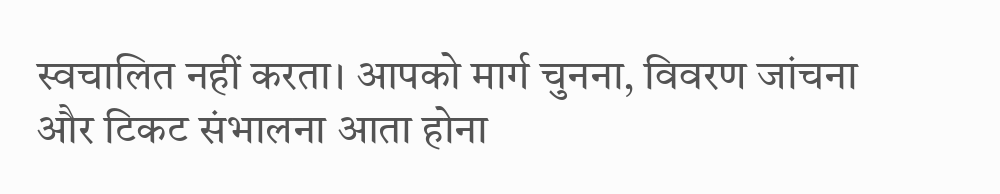स्वचालित नहीं करता। आपको मार्ग चुनना, विवरण जांचना और टिकट संभालना आता होना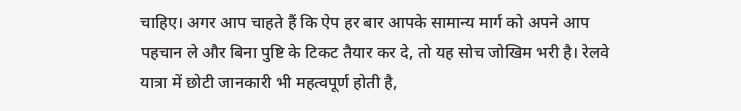चाहिए। अगर आप चाहते हैं कि ऐप हर बार आपके सामान्य मार्ग को अपने आप पहचान ले और बिना पुष्टि के टिकट तैयार कर दे, तो यह सोच जोखिम भरी है। रेलवे यात्रा में छोटी जानकारी भी महत्वपूर्ण होती है,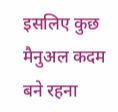इसलिए कुछ मैनुअल कदम बने रहना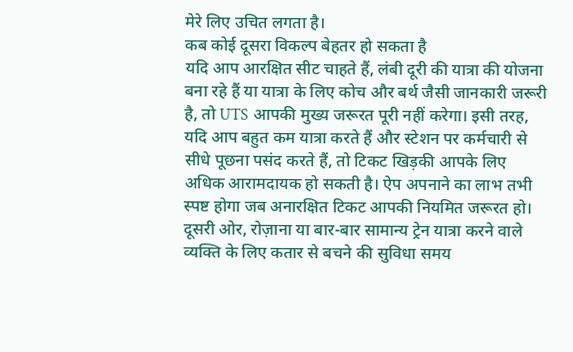मेरे लिए उचित लगता है।
कब कोई दूसरा विकल्प बेहतर हो सकता है
यदि आप आरक्षित सीट चाहते हैं, लंबी दूरी की यात्रा की योजना बना रहे हैं या यात्रा के लिए कोच और बर्थ जैसी जानकारी जरूरी है, तो UTS आपकी मुख्य जरूरत पूरी नहीं करेगा। इसी तरह, यदि आप बहुत कम यात्रा करते हैं और स्टेशन पर कर्मचारी से सीधे पूछना पसंद करते हैं, तो टिकट खिड़की आपके लिए अधिक आरामदायक हो सकती है। ऐप अपनाने का लाभ तभी स्पष्ट होगा जब अनारक्षित टिकट आपकी नियमित जरूरत हो।
दूसरी ओर, रोज़ाना या बार-बार सामान्य ट्रेन यात्रा करने वाले व्यक्ति के लिए कतार से बचने की सुविधा समय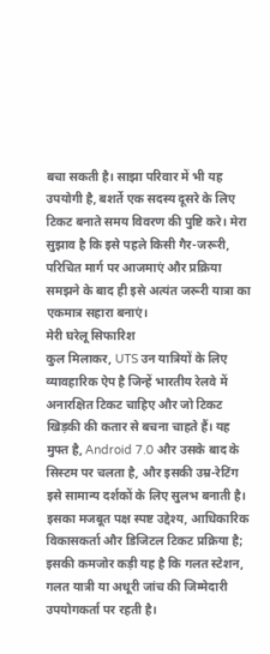बचा सकती है। साझा परिवार में भी यह उपयोगी है, बशर्ते एक सदस्य दूसरे के लिए टिकट बनाते समय विवरण की पुष्टि करे। मेरा सुझाव है कि इसे पहले किसी गैर-जरूरी, परिचित मार्ग पर आजमाएं और प्रक्रिया समझने के बाद ही इसे अत्यंत जरूरी यात्रा का एकमात्र सहारा बनाएं।
मेरी घरेलू सिफारिश
कुल मिलाकर, UTS उन यात्रियों के लिए व्यावहारिक ऐप है जिन्हें भारतीय रेलवे में अनारक्षित टिकट चाहिए और जो टिकट खिड़की की कतार से बचना चाहते हैं। यह मुफ्त है, Android 7.0 और उसके बाद के सिस्टम पर चलता है, और इसकी उम्र-रेटिंग इसे सामान्य दर्शकों के लिए सुलभ बनाती है। इसका मजबूत पक्ष स्पष्ट उद्देश्य, आधिकारिक विकासकर्ता और डिजिटल टिकट प्रक्रिया है; इसकी कमजोर कड़ी यह है कि गलत स्टेशन, गलत यात्री या अधूरी जांच की जिम्मेदारी उपयोगकर्ता पर रहती है।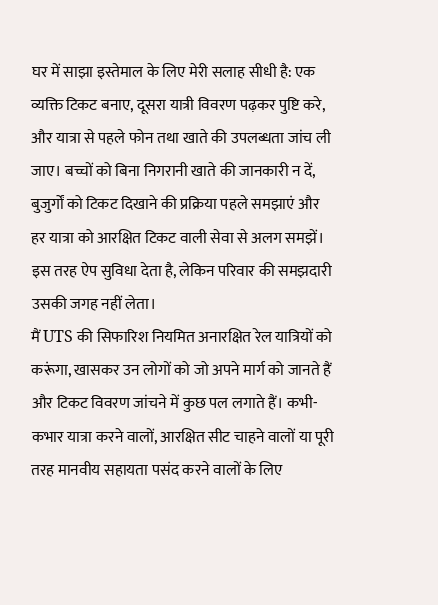घर में साझा इस्तेमाल के लिए मेरी सलाह सीधी है: एक व्यक्ति टिकट बनाए, दूसरा यात्री विवरण पढ़कर पुष्टि करे, और यात्रा से पहले फोन तथा खाते की उपलब्धता जांच ली जाए। बच्चों को बिना निगरानी खाते की जानकारी न दें, बुजुर्गों को टिकट दिखाने की प्रक्रिया पहले समझाएं और हर यात्रा को आरक्षित टिकट वाली सेवा से अलग समझें। इस तरह ऐप सुविधा देता है, लेकिन परिवार की समझदारी उसकी जगह नहीं लेता।
मैं UTS की सिफारिश नियमित अनारक्षित रेल यात्रियों को करूंगा, खासकर उन लोगों को जो अपने मार्ग को जानते हैं और टिकट विवरण जांचने में कुछ पल लगाते हैं। कभी-कभार यात्रा करने वालों, आरक्षित सीट चाहने वालों या पूरी तरह मानवीय सहायता पसंद करने वालों के लिए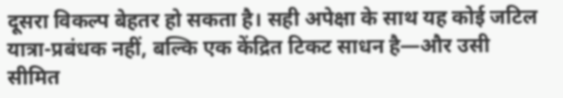दूसरा विकल्प बेहतर हो सकता है। सही अपेक्षा के साथ यह कोई जटिल यात्रा-प्रबंधक नहीं, बल्कि एक केंद्रित टिकट साधन है—और उसी सीमित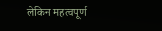लेकिन महत्वपूर्ण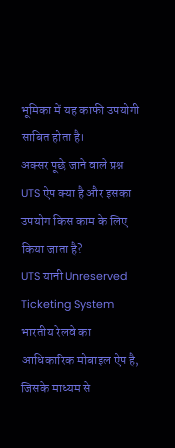भूमिका में यह काफी उपयोगी साबित होता है।
अक्सर पूछे जाने वाले प्रश्न
UTS ऐप क्या है और इसका उपयोग किस काम के लिए किया जाता है?
UTS यानी Unreserved Ticketing System भारतीय रेलवे का आधिकारिक मोबाइल ऐप है, जिसके माध्यम से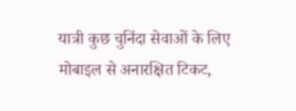यात्री कुछ चुनिंदा सेवाओं के लिए मोबाइल से अनारक्षित टिकट,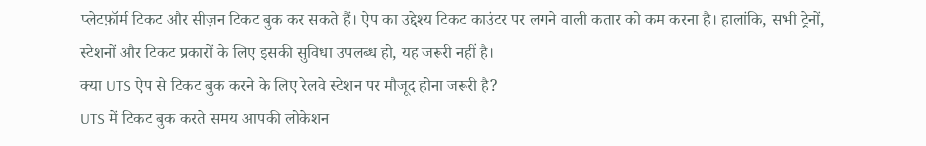प्लेटफ़ॉर्म टिकट और सीज़न टिकट बुक कर सकते हैं। ऐप का उद्देश्य टिकट काउंटर पर लगने वाली कतार को कम करना है। हालांकि, सभी ट्रेनों, स्टेशनों और टिकट प्रकारों के लिए इसकी सुविधा उपलब्ध हो, यह जरूरी नहीं है।
क्या UTS ऐप से टिकट बुक करने के लिए रेलवे स्टेशन पर मौजूद होना जरूरी है?
UTS में टिकट बुक करते समय आपकी लोकेशन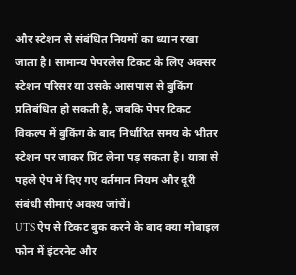और स्टेशन से संबंधित नियमों का ध्यान रखा जाता है। सामान्य पेपरलेस टिकट के लिए अक्सर स्टेशन परिसर या उसके आसपास से बुकिंग प्रतिबंधित हो सकती है, जबकि पेपर टिकट विकल्प में बुकिंग के बाद निर्धारित समय के भीतर स्टेशन पर जाकर प्रिंट लेना पड़ सकता है। यात्रा से पहले ऐप में दिए गए वर्तमान नियम और दूरी संबंधी सीमाएं अवश्य जांचें।
UTS ऐप से टिकट बुक करने के बाद क्या मोबाइल फोन में इंटरनेट और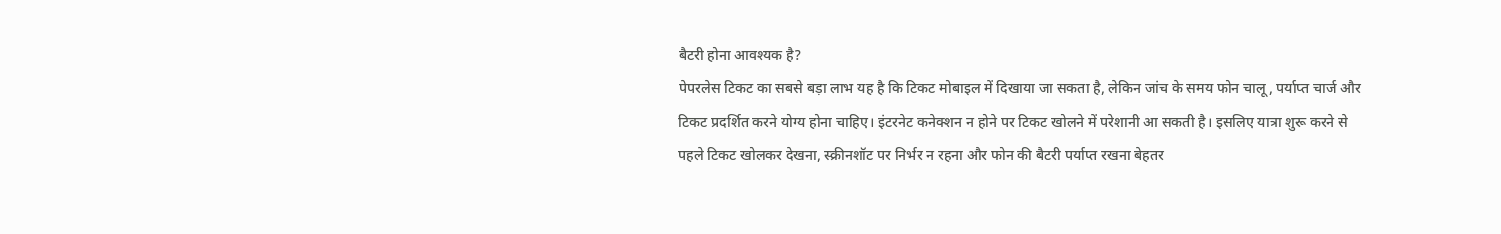बैटरी होना आवश्यक है?
पेपरलेस टिकट का सबसे बड़ा लाभ यह है कि टिकट मोबाइल में दिखाया जा सकता है, लेकिन जांच के समय फोन चालू, पर्याप्त चार्ज और टिकट प्रदर्शित करने योग्य होना चाहिए। इंटरनेट कनेक्शन न होने पर टिकट खोलने में परेशानी आ सकती है। इसलिए यात्रा शुरू करने से पहले टिकट खोलकर देखना, स्क्रीनशॉट पर निर्भर न रहना और फोन की बैटरी पर्याप्त रखना बेहतर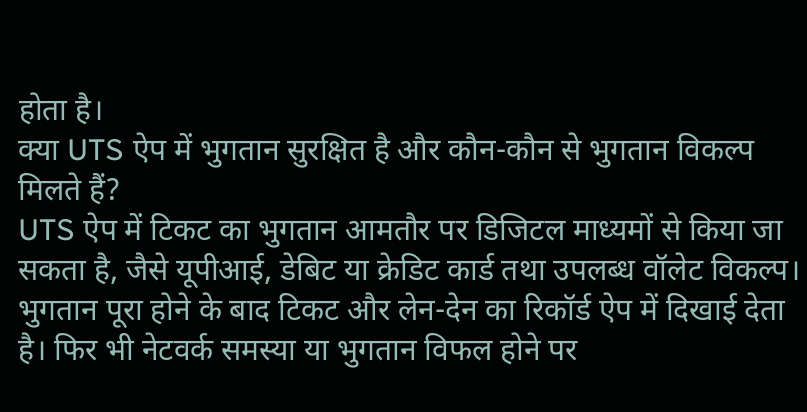होता है।
क्या UTS ऐप में भुगतान सुरक्षित है और कौन-कौन से भुगतान विकल्प मिलते हैं?
UTS ऐप में टिकट का भुगतान आमतौर पर डिजिटल माध्यमों से किया जा सकता है, जैसे यूपीआई, डेबिट या क्रेडिट कार्ड तथा उपलब्ध वॉलेट विकल्प। भुगतान पूरा होने के बाद टिकट और लेन-देन का रिकॉर्ड ऐप में दिखाई देता है। फिर भी नेटवर्क समस्या या भुगतान विफल होने पर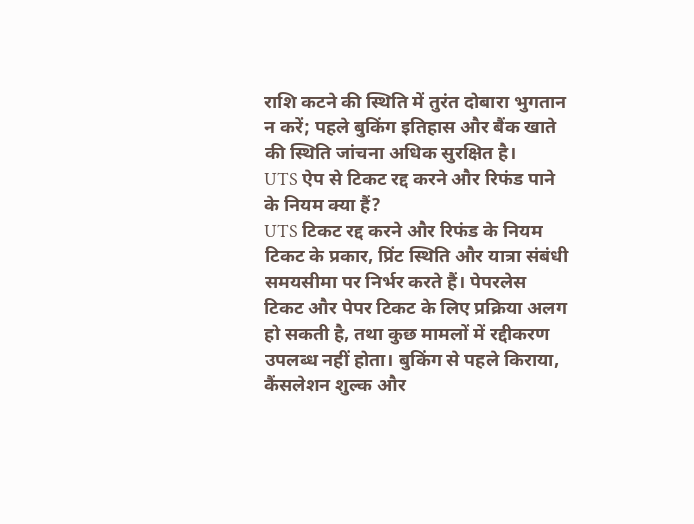राशि कटने की स्थिति में तुरंत दोबारा भुगतान न करें; पहले बुकिंग इतिहास और बैंक खाते की स्थिति जांचना अधिक सुरक्षित है।
UTS ऐप से टिकट रद्द करने और रिफंड पाने के नियम क्या हैं?
UTS टिकट रद्द करने और रिफंड के नियम टिकट के प्रकार, प्रिंट स्थिति और यात्रा संबंधी समयसीमा पर निर्भर करते हैं। पेपरलेस टिकट और पेपर टिकट के लिए प्रक्रिया अलग हो सकती है, तथा कुछ मामलों में रद्दीकरण उपलब्ध नहीं होता। बुकिंग से पहले किराया, कैंसलेशन शुल्क और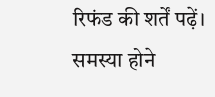रिफंड की शर्तें पढ़ें। समस्या होने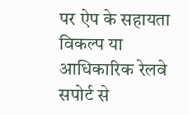पर ऐप के सहायता विकल्प या आधिकारिक रेलवे सपोर्ट से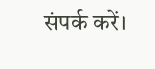संपर्क करें।